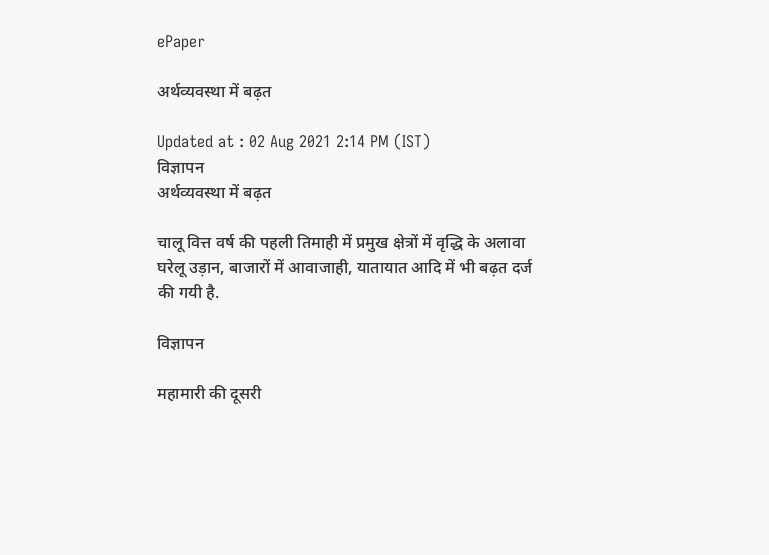ePaper

अर्थव्यवस्था में बढ़त

Updated at : 02 Aug 2021 2:14 PM (IST)
विज्ञापन
अर्थव्यवस्था में बढ़त

चालू वित्त वर्ष की पहली तिमाही में प्रमुख क्षेत्रों में वृद्धि के अलावा घरेलू उड़ान, बाजारों में आवाजाही, यातायात आदि में भी बढ़त दर्ज की गयी है.

विज्ञापन

महामारी की दूसरी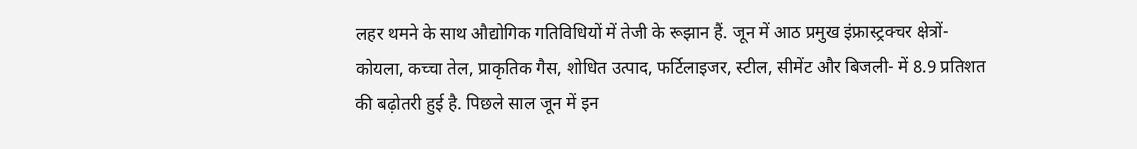लहर थमने के साथ औद्योगिक गतिविधियों में तेजी के रूझान हैं. जून में आठ प्रमुख इंफ्रास्ट्रक्चर क्षेत्रों- कोयला, कच्चा तेल, प्राकृतिक गैस, शोधित उत्पाद, फर्टिलाइजर, स्टील, सीमेंट और बिजली- में 8.9 प्रतिशत की बढ़ोतरी हुई है. पिछले साल जून में इन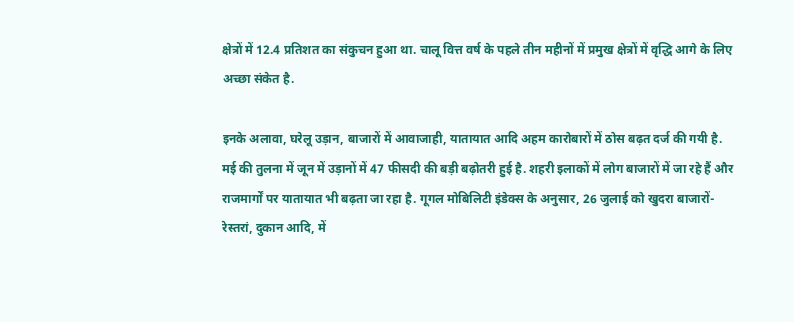क्षेत्रों में 12.4 प्रतिशत का संकुचन हुआ था. चालू वित्त वर्ष के पहले तीन महीनों में प्रमुख क्षेत्रों में वृद्धि आगे के लिए अच्छा संकेत है.

इनके अलावा, घरेलू उड़ान, बाजारों में आवाजाही, यातायात आदि अहम कारोबारों में ठोस बढ़त दर्ज की गयी है. मई की तुलना में जून में उड़ानों में 47 फीसदी की बड़ी बढ़ोतरी हुई है. शहरी इलाकों में लोग बाजारों में जा रहे हैं और राजमार्गों पर यातायात भी बढ़ता जा रहा है. गूगल मोबिलिटी इंडेक्स के अनुसार, 26 जुलाई को खुदरा बाजारों- रेस्तरां, दुकान आदि, में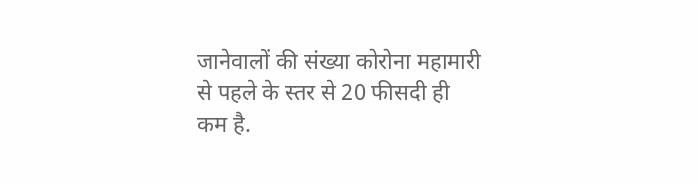जानेवालों की संख्या कोरोना महामारी से पहले के स्तर से 20 फीसदी ही कम है.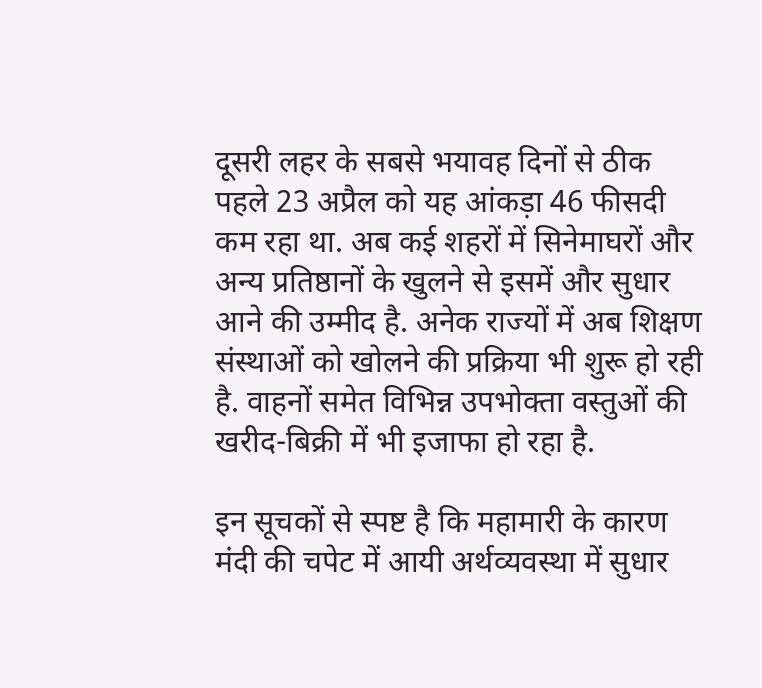दूसरी लहर के सबसे भयावह दिनों से ठीक पहले 23 अप्रैल को यह आंकड़ा 46 फीसदी कम रहा था. अब कई शहरों में सिनेमाघरों और अन्य प्रतिष्ठानों के खुलने से इसमें और सुधार आने की उम्मीद है. अनेक राज्यों में अब शिक्षण संस्थाओं को खोलने की प्रक्रिया भी शुरू हो रही है. वाहनों समेत विभिन्न उपभोक्ता वस्तुओं की खरीद-बिक्री में भी इजाफा हो रहा है.

इन सूचकों से स्पष्ट है कि महामारी के कारण मंदी की चपेट में आयी अर्थव्यवस्था में सुधार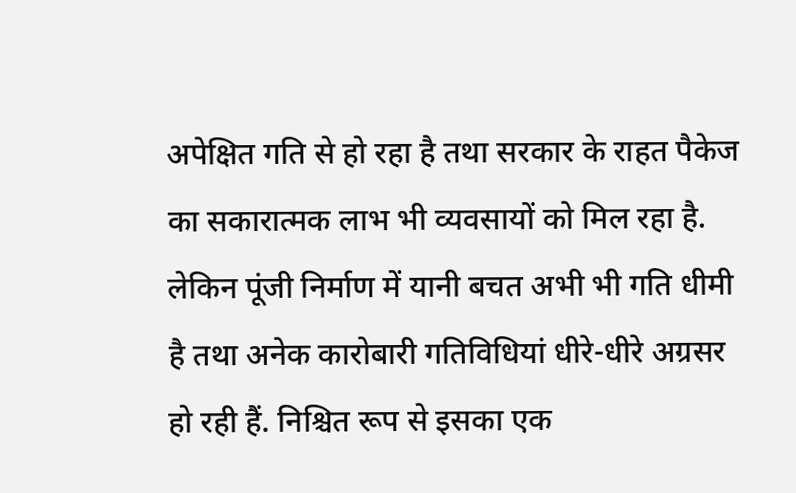अपेक्षित गति से हो रहा है तथा सरकार के राहत पैकेज का सकारात्मक लाभ भी व्यवसायों को मिल रहा है. लेकिन पूंजी निर्माण में यानी बचत अभी भी गति धीमी है तथा अनेक कारोबारी गतिविधियां धीरे-धीरे अग्रसर हो रही हैं. निश्चित रूप से इसका एक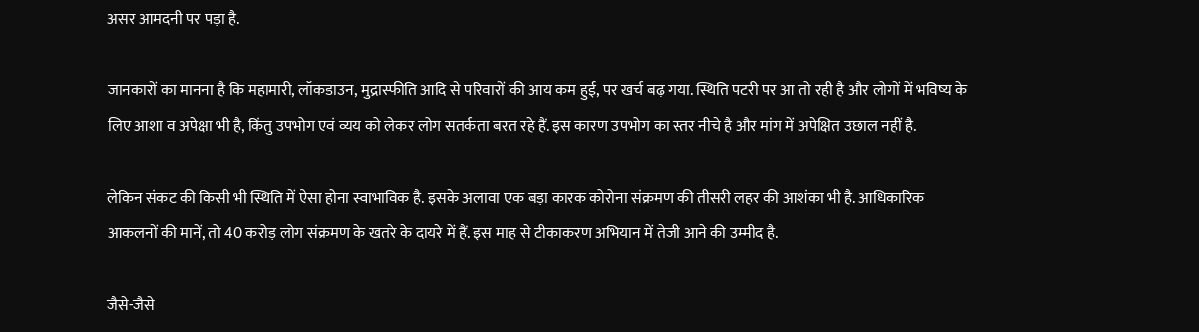असर आमदनी पर पड़ा है.

जानकारों का मानना है कि महामारी, लॉकडाउन, मुद्रास्फीति आदि से परिवारों की आय कम हुई, पर खर्च बढ़ गया. स्थिति पटरी पर आ तो रही है और लोगों में भविष्य के लिए आशा व अपेक्षा भी है, किंतु उपभोग एवं व्यय को लेकर लोग सतर्कता बरत रहे हैं. इस कारण उपभोग का स्तर नीचे है और मांग में अपेक्षित उछाल नहीं है.

लेकिन संकट की किसी भी स्थिति में ऐसा होना स्वाभाविक है. इसके अलावा एक बड़ा कारक कोरोना संक्रमण की तीसरी लहर की आशंका भी है. आधिकारिक आकलनों की मानें, तो 40 करोड़ लोग संक्रमण के खतरे के दायरे में हैं. इस माह से टीकाकरण अभियान में तेजी आने की उम्मीद है.

जैसे-जैसे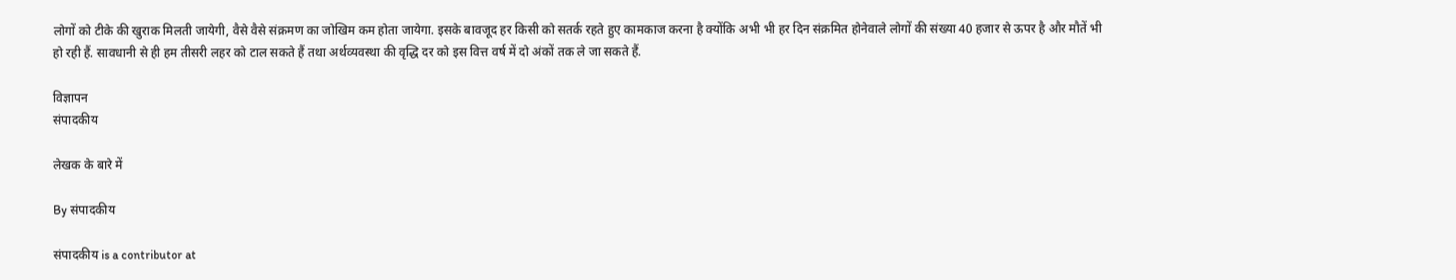लोगों को टीके की खुराक मिलती जायेगी, वैसे वैसे संक्रमण का जोखिम कम होता जायेगा. इसके बावजूद हर किसी को सतर्क रहते हुए कामकाज करना है क्योंकि अभी भी हर दिन संक्रमित होनेवाले लोगों की संख्या 40 हजार से ऊपर है और मौतें भी हो रही हैं. सावधानी से ही हम तीसरी लहर को टाल सकते हैं तथा अर्थव्यवस्था की वृद्धि दर को इस वित्त वर्ष में दो अंकों तक ले जा सकते हैं.

विज्ञापन
संपादकीय

लेखक के बारे में

By संपादकीय

संपादकीय is a contributor at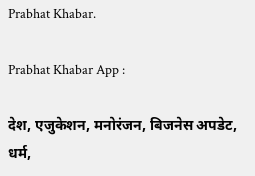Prabhat Khabar.

Prabhat Khabar App :

देश, एजुकेशन, मनोरंजन, बिजनेस अपडेट, धर्म,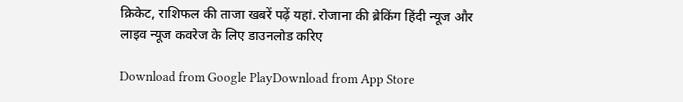क्रिकेट, राशिफल की ताजा खबरें पढ़ें यहां. रोजाना की ब्रेकिंग हिंदी न्यूज और लाइव न्यूज कवरेज के लिए डाउनलोड करिए

Download from Google PlayDownload from App Store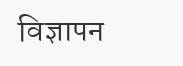विज्ञापन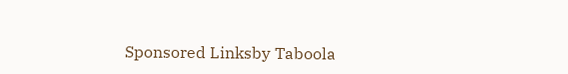Sponsored Linksby Taboola